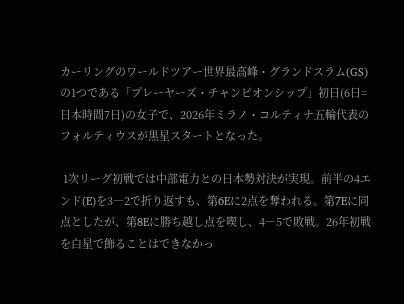カーリングのワールドツアー世界最高峰・グランドスラム(GS)の1つである「プレーヤーズ・チャンピオンシップ」初日(6日=日本時間7日)の女子で、2026年ミラノ・コルティナ五輪代表のフォルティウスが黒星スタートとなった。

 1次リーグ初戦では中部電力との日本勢対決が実現。前半の4エンド(E)を3―2で折り返すも、第6Eに2点を奪われる。第7Eに同点としたが、第8Eに勝ち越し点を喫し、4―5で敗戦。26年初戦を白星で飾ることはできなかっ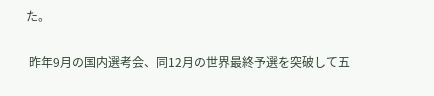た。

 昨年9月の国内選考会、同12月の世界最終予選を突破して五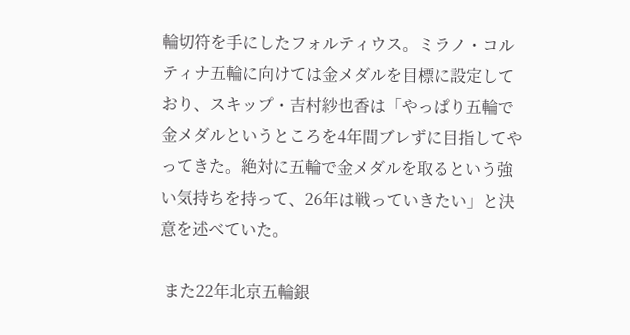輪切符を手にしたフォルティウス。ミラノ・コルティナ五輪に向けては金メダルを目標に設定しており、スキップ・吉村紗也香は「やっぱり五輪で金メダルというところを4年間ブレずに目指してやってきた。絶対に五輪で金メダルを取るという強い気持ちを持って、26年は戦っていきたい」と決意を述べていた。

 また22年北京五輪銀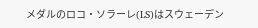メダルのロコ・ソラーレ(LS)はスウェーデン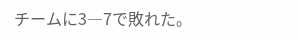チームに3―7で敗れた。